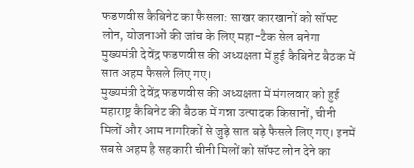फडणवीस कैबिनेट का फैसला: साखर कारखानों को सॉफ्ट लोन, योजनाओं की जांच के लिए महा-टैक सेल बनेगा
मुख्यमंत्री देवेंद्र फडणवीस की अध्यक्षता में हुई कैबिनेट बैठक में सात अहम फैसले लिए गए।
मुख्यमंत्री देवेंद्र फडणवीस की अध्यक्षता में मंगलवार को हुई महाराष्ट्र कैबिनेट की बैठक में गन्ना उत्पादक किसानों, चीनी मिलों और आम नागरिकों से जुड़े सात बड़े फैसले लिए गए। इनमें सबसे अहम है सहकारी चीनी मिलों को सॉफ्ट लोन देने का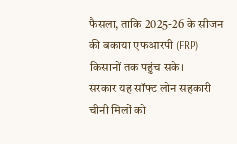फैसला, ताकि 2025-26 के सीजन की बकाया एफआरपी (FRP) किसानों तक पहुंच सके।
सरकार यह सॉफ्ट लोन सहकारी चीनी मिलों को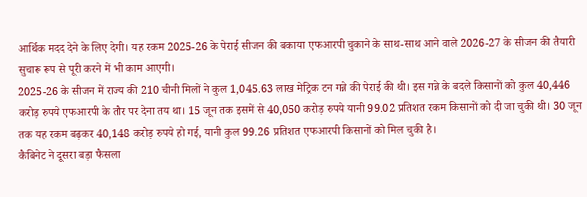आर्थिक मदद देने के लिए देगी। यह रकम 2025-26 के पेराई सीजन की बकाया एफआरपी चुकाने के साथ-साथ आने वाले 2026-27 के सीजन की तैयारी सुचारू रूप से पूरी करने में भी काम आएगी।
2025-26 के सीजन में राज्य की 210 चीनी मिलों ने कुल 1,045.63 लाख मेट्रिक टन गन्ने की पेराई की थी। इस गन्ने के बदले किसानों को कुल 40,446 करोड़ रुपये एफआरपी के तौर पर देना तय था। 15 जून तक इसमें से 40,050 करोड़ रुपये यानी 99.02 प्रतिशत रकम किसानों को दी जा चुकी थी। 30 जून तक यह रकम बढ़कर 40,148 करोड़ रुपये हो गई, यानी कुल 99.26 प्रतिशत एफआरपी किसानों को मिल चुकी है।
कैबिनेट ने दूसरा बड़ा फैसला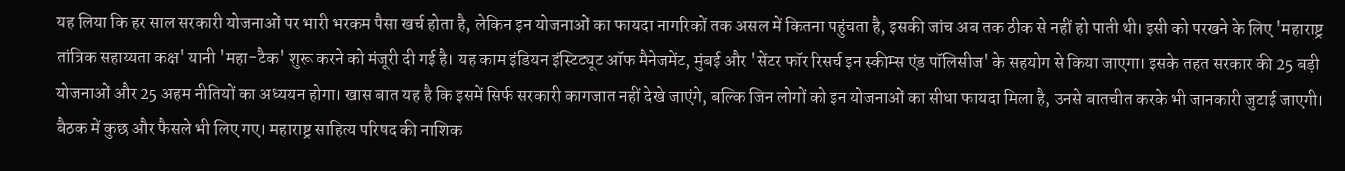यह लिया कि हर साल सरकारी योजनाओं पर भारी भरकम पैसा खर्च होता है, लेकिन इन योजनाओं का फायदा नागरिकों तक असल में कितना पहुंचता है, इसकी जांच अब तक ठीक से नहीं हो पाती थी। इसी को परखने के लिए 'महाराष्ट्र तांत्रिक सहाय्यता कक्ष' यानी 'महा-टैक' शुरू करने को मंजूरी दी गई है। यह काम इंडियन इंस्टिट्यूट ऑफ मैनेजमेंट, मुंबई और 'सेंटर फॉर रिसर्च इन स्कीम्स एंड पॉलिसीज' के सहयोग से किया जाएगा। इसके तहत सरकार की 25 बड़ी योजनाओं और 25 अहम नीतियों का अध्ययन होगा। खास बात यह है कि इसमें सिर्फ सरकारी कागजात नहीं देखे जाएंगे, बल्कि जिन लोगों को इन योजनाओं का सीधा फायदा मिला है, उनसे बातचीत करके भी जानकारी जुटाई जाएगी।
बैठक में कुछ और फैसले भी लिए गए। महाराष्ट्र साहित्य परिषद की नाशिक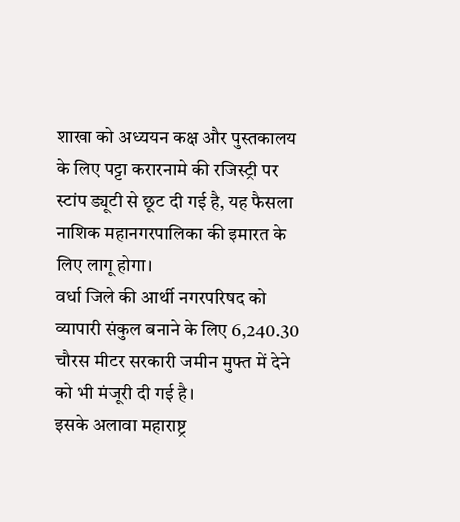शाखा को अध्ययन कक्ष और पुस्तकालय के लिए पट्टा करारनामे की रजिस्ट्री पर स्टांप ड्यूटी से छूट दी गई है, यह फैसला नाशिक महानगरपालिका की इमारत के लिए लागू होगा।
वर्धा जिले की आर्थी नगरपरिषद को व्यापारी संकुल बनाने के लिए 6,240.30 चौरस मीटर सरकारी जमीन मुफ्त में देने को भी मंजूरी दी गई है।
इसके अलावा महाराष्ट्र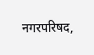नगरपरिषद,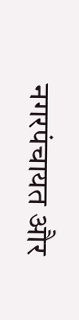नगरपंचायत और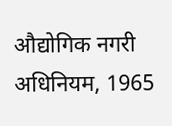औद्योगिक नगरी अधिनियम, 1965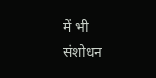में भी संशोधन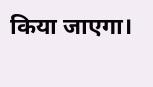किया जाएगा।